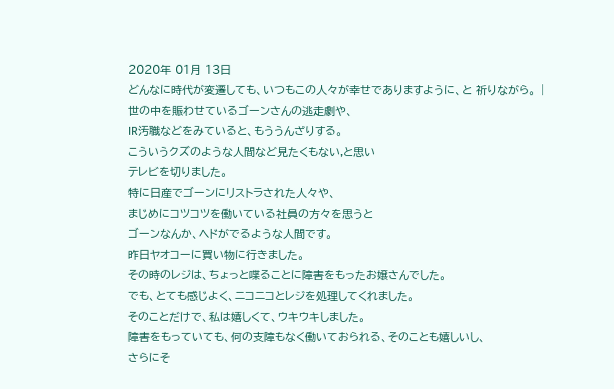2020年 01月 13日
どんなに時代が変遷しても、いつもこの人々が幸せでありますように、と 祈りながら。 |
世の中を賑わせているゴーンさんの逃走劇や、
IR汚職などをみていると、もううんざりする。
こういうクズのような人間など見たくもない,と思い
テレビを切りました。
特に日産でゴーンにリストラされた人々や、
まじめにコツコツを働いている社員の方々を思うと
ゴーンなんか、ヘドがでるような人間です。
昨日ヤオコーに買い物に行きました。
その時のレジは、ちょっと喋ることに障害をもったお嬢さんでした。
でも、とても感じよく、ニコニコとレジを処理してくれました。
そのことだけで、私は嬉しくて、ウキウキしました。
障害をもっていても、何の支障もなく働いておられる、そのことも嬉しいし、
さらにそ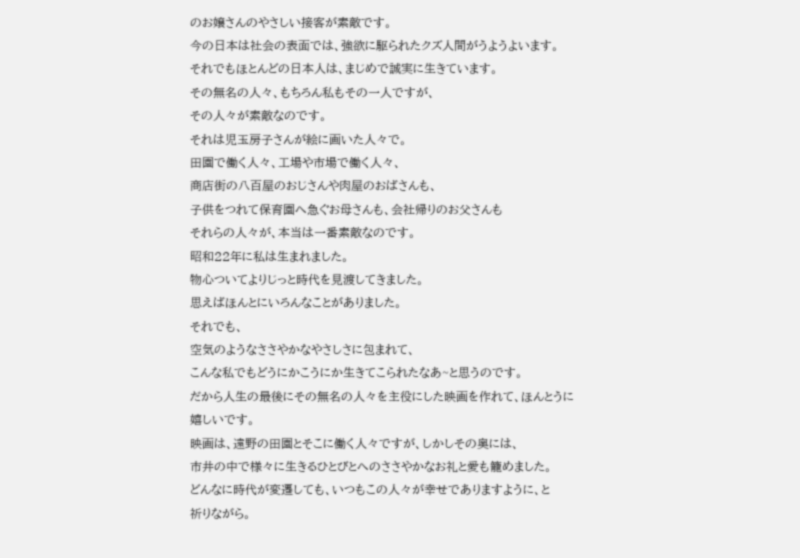のお嬢さんのやさしい接客が素敵です。
今の日本は社会の表面では、強欲に駆られたクズ人間がうようよいます。
それでもほとんどの日本人は、まじめで誠実に生きています。
その無名の人々、もちろん私もその一人ですが、
その人々が素敵なのです。
それは児玉房子さんが絵に画いた人々で。
田園で働く人々、工場や市場で働く人々、
商店街の八百屋のおじさんや肉屋のおばさんも、
子供をつれて保育園へ急ぐお母さんも、会社帰りのお父さんも
それらの人々が、本当は一番素敵なのです。
昭和22年に私は生まれました。
物心ついてよりじっと時代を見渡してきました。
思えばほんとにいろんなことがありました。
それでも、
空気のようなささやかなやさしさに包まれて、
こんな私でもどうにかこうにか生きてこられたなあ~と思うのです。
だから人生の最後にその無名の人々を主役にした映画を作れて、ほんとうに
嬉しいです。
映画は、遠野の田園とそこに働く人々ですが、しかしその奥には、
市井の中で様々に生きるひとびとへのささやかなお礼と愛も籠めました。
どんなに時代が変遷しても、いつもこの人々が幸せでありますように、と
祈りながら。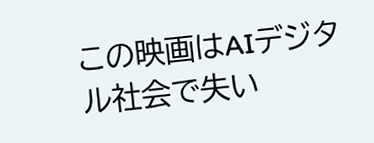この映画はAIデジタル社会で失い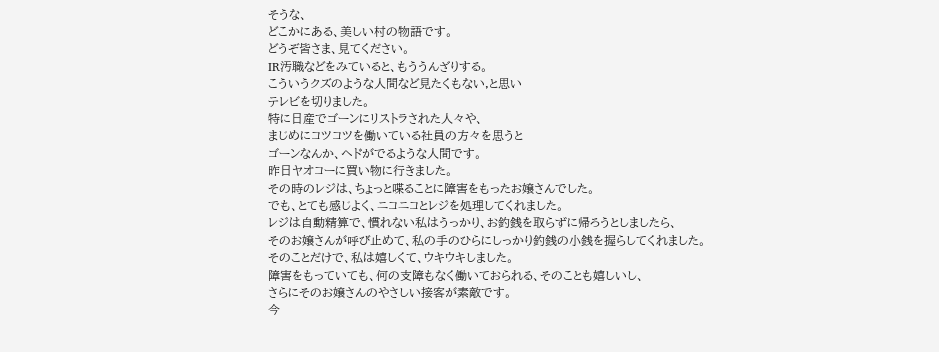そうな、
どこかにある、美しい村の物語です。
どうぞ皆さま、見てください。
IR汚職などをみていると、もううんざりする。
こういうクズのような人間など見たくもない,と思い
テレビを切りました。
特に日産でゴーンにリストラされた人々や、
まじめにコツコツを働いている社員の方々を思うと
ゴーンなんか、ヘドがでるような人間です。
昨日ヤオコーに買い物に行きました。
その時のレジは、ちょっと喋ることに障害をもったお嬢さんでした。
でも、とても感じよく、ニコニコとレジを処理してくれました。
レジは自動精算で、慣れない私はうっかり、お釣銭を取らずに帰ろうとしましたら、
そのお嬢さんが呼び止めて、私の手のひらにしっかり釣銭の小銭を握らしてくれました。
そのことだけで、私は嬉しくて、ウキウキしました。
障害をもっていても、何の支障もなく働いておられる、そのことも嬉しいし、
さらにそのお嬢さんのやさしい接客が素敵です。
今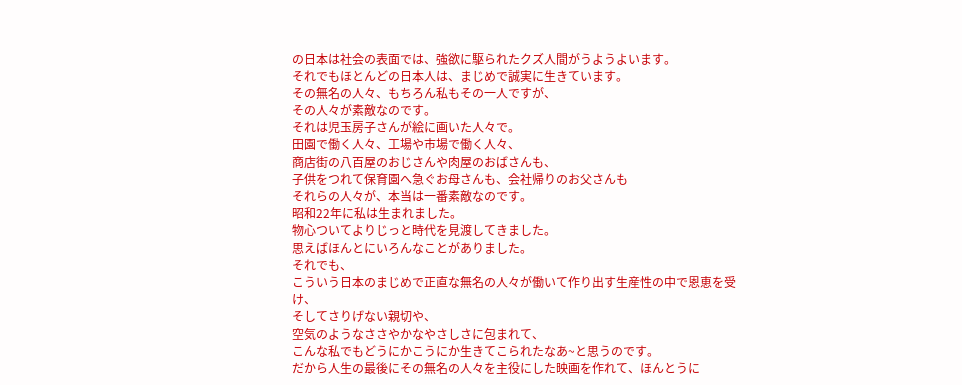の日本は社会の表面では、強欲に駆られたクズ人間がうようよいます。
それでもほとんどの日本人は、まじめで誠実に生きています。
その無名の人々、もちろん私もその一人ですが、
その人々が素敵なのです。
それは児玉房子さんが絵に画いた人々で。
田園で働く人々、工場や市場で働く人々、
商店街の八百屋のおじさんや肉屋のおばさんも、
子供をつれて保育園へ急ぐお母さんも、会社帰りのお父さんも
それらの人々が、本当は一番素敵なのです。
昭和22年に私は生まれました。
物心ついてよりじっと時代を見渡してきました。
思えばほんとにいろんなことがありました。
それでも、
こういう日本のまじめで正直な無名の人々が働いて作り出す生産性の中で恩恵を受け、
そしてさりげない親切や、
空気のようなささやかなやさしさに包まれて、
こんな私でもどうにかこうにか生きてこられたなあ~と思うのです。
だから人生の最後にその無名の人々を主役にした映画を作れて、ほんとうに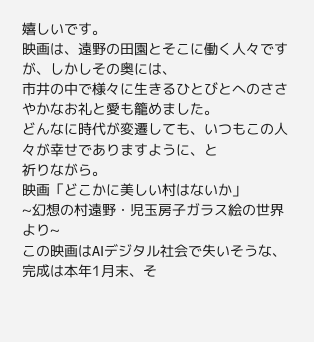嬉しいです。
映画は、遠野の田園とそこに働く人々ですが、しかしその奥には、
市井の中で様々に生きるひとびとへのささやかなお礼と愛も籠めました。
どんなに時代が変遷しても、いつもこの人々が幸せでありますように、と
祈りながら。
映画「どこかに美しい村はないか」
~幻想の村遠野・児玉房子ガラス絵の世界より~
この映画はAIデジタル社会で失いそうな、
完成は本年1月末、そ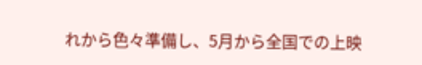れから色々準備し、5月から全国での上映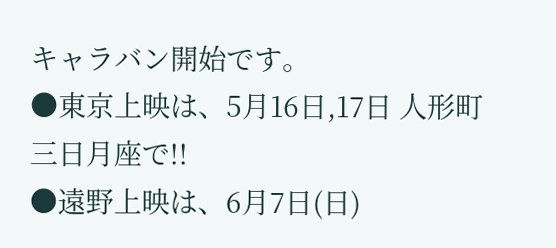キャラバン開始です。
●東京上映は、5月16日,17日 人形町三日月座で!!
●遠野上映は、6月7日(日)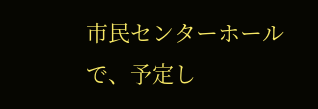市民センターホールで、予定し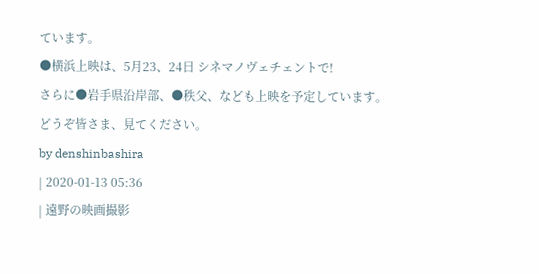ています。
●横浜上映は、5月23、24日 シネマノヴェチェントで!
さらに●岩手県沿岸部、●秩父、なども上映を予定しています。
どうぞ皆さま、見てください。
by denshinbashira
| 2020-01-13 05:36
| 遠野の映画撮影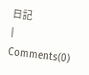日記
|
Comments(0)